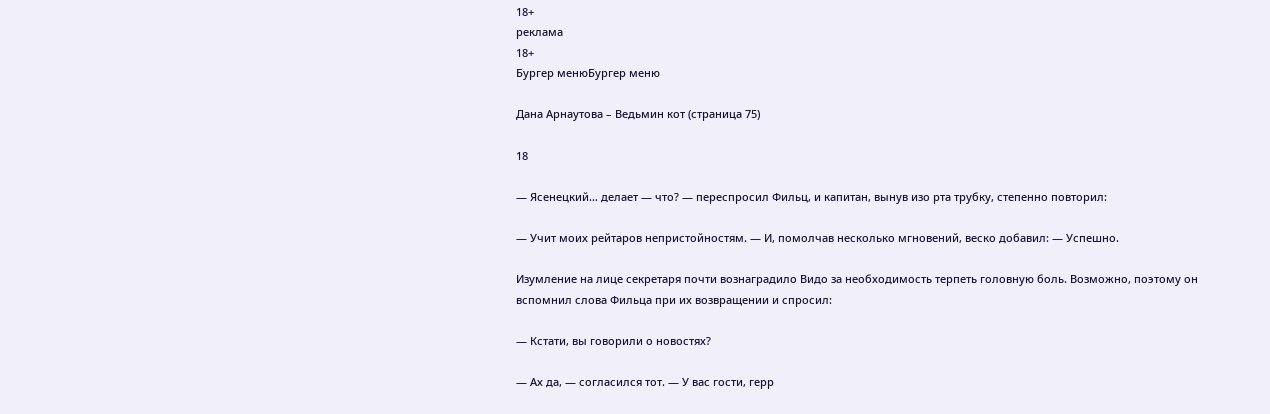18+
реклама
18+
Бургер менюБургер меню

Дана Арнаутова – Ведьмин кот (страница 75)

18

— Ясенецкий… делает — что? — переспросил Фильц, и капитан, вынув изо рта трубку, степенно повторил:

— Учит моих рейтаров непристойностям. — И, помолчав несколько мгновений, веско добавил: — Успешно.

Изумление на лице секретаря почти вознаградило Видо за необходимость терпеть головную боль. Возможно, поэтому он вспомнил слова Фильца при их возвращении и спросил:

— Кстати, вы говорили о новостях?

— Ах да, — согласился тот. — У вас гости, герр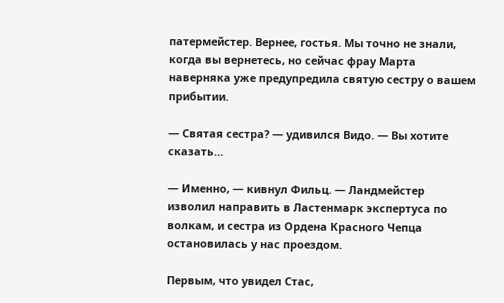патермейстер. Вернее, гостья. Мы точно не знали, когда вы вернетесь, но сейчас фрау Марта наверняка уже предупредила святую сестру о вашем прибытии.

— Святая сестра? — удивился Видо. — Вы хотите сказать…

— Именно, — кивнул Фильц. — Ландмейстер изволил направить в Ластенмарк экспертуса по волкам, и сестра из Ордена Красного Чепца остановилась у нас проездом.

Первым, что увидел Стас,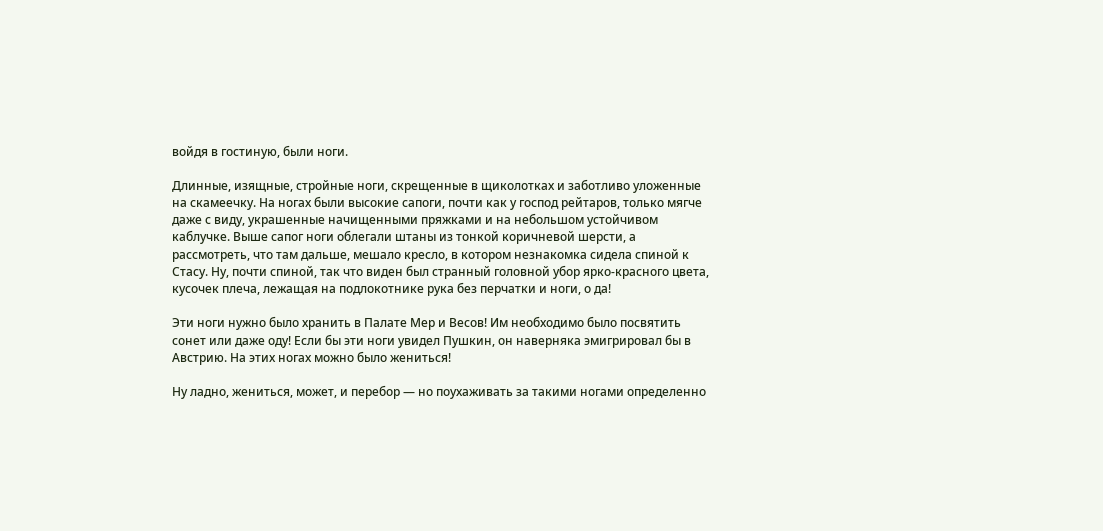войдя в гостиную, были ноги.

Длинные, изящные, стройные ноги, скрещенные в щиколотках и заботливо уложенные на скамеечку. На ногах были высокие сапоги, почти как у господ рейтаров, только мягче даже с виду, украшенные начищенными пряжками и на небольшом устойчивом каблучке. Выше сапог ноги облегали штаны из тонкой коричневой шерсти, а рассмотреть, что там дальше, мешало кресло, в котором незнакомка сидела спиной к Стасу. Ну, почти спиной, так что виден был странный головной убор ярко-красного цвета, кусочек плеча, лежащая на подлокотнике рука без перчатки и ноги, о да!

Эти ноги нужно было хранить в Палате Мер и Весов! Им необходимо было посвятить сонет или даже оду! Если бы эти ноги увидел Пушкин, он наверняка эмигрировал бы в Австрию. На этих ногах можно было жениться!

Ну ладно, жениться, может, и перебор — но поухаживать за такими ногами определенно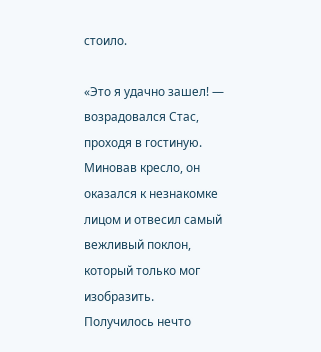стоило.

«Это я удачно зашел! — возрадовался Стас, проходя в гостиную. Миновав кресло, он оказался к незнакомке лицом и отвесил самый вежливый поклон, который только мог изобразить. Получилось нечто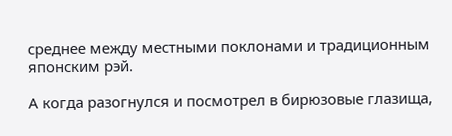среднее между местными поклонами и традиционным японским рэй.

А когда разогнулся и посмотрел в бирюзовые глазища,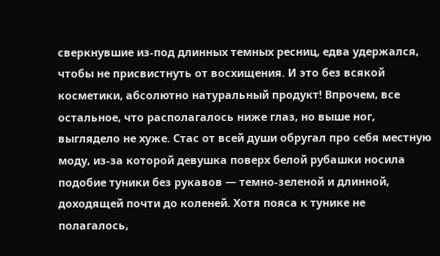сверкнувшие из-под длинных темных ресниц, едва удержался, чтобы не присвистнуть от восхищения. И это без всякой косметики, абсолютно натуральный продукт! Впрочем, все остальное, что располагалось ниже глаз, но выше ног, выглядело не хуже. Стас от всей души обругал про себя местную моду, из-за которой девушка поверх белой рубашки носила подобие туники без рукавов — темно-зеленой и длинной, доходящей почти до коленей. Хотя пояса к тунике не полагалось,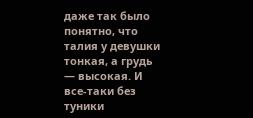даже так было понятно, что талия у девушки тонкая, а грудь — высокая. И все-таки без туники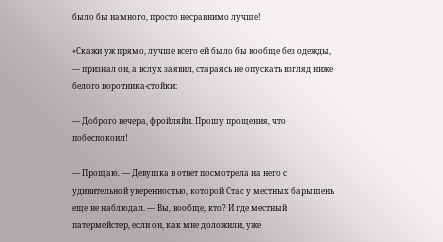было бы намного, просто несравнимо лучше!

«Скажи уж прямо, лучше всего ей было бы вообще без одежды, — признал он, а вслух заявил, стараясь не опускать взгляд ниже белого воротника-стойки:

— Доброго вечера, фройляйн. Прошу прощения, что побеспокоил!

— Прощаю. — Девушка в ответ посмотрела на него с удивительной уверенностью, которой Стас у местных барышень еще не наблюдал. — Вы, вообще, кто? И где местный патермейстер, если он, как мне доложили, уже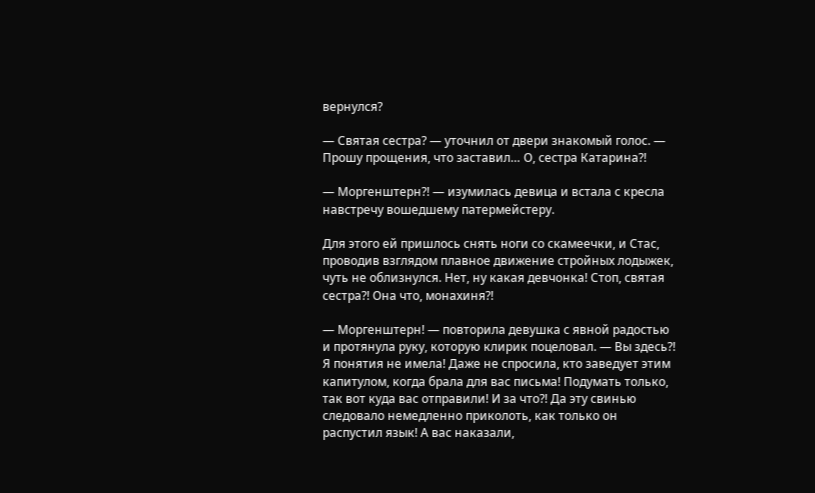вернулся?

— Святая сестра? — уточнил от двери знакомый голос. — Прошу прощения, что заставил… О, сестра Катарина?!

— Моргенштерн?! — изумилась девица и встала с кресла навстречу вошедшему патермейстеру.

Для этого ей пришлось снять ноги со скамеечки, и Стас, проводив взглядом плавное движение стройных лодыжек, чуть не облизнулся. Нет, ну какая девчонка! Стоп, святая сестра?! Она что, монахиня?!

— Моргенштерн! — повторила девушка с явной радостью и протянула руку, которую клирик поцеловал. — Вы здесь?! Я понятия не имела! Даже не спросила, кто заведует этим капитулом, когда брала для вас письма! Подумать только, так вот куда вас отправили! И за что?! Да эту свинью следовало немедленно приколоть, как только он распустил язык! А вас наказали,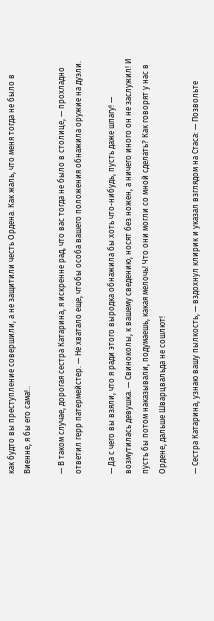как будто вы преступление совершили, а не защитили честь Ордена. Как жаль, что меня тогда не было в Виенне, я бы его сама!‥

— В таком случае, дорогая сестра Катарина, я искренне рад, что вас тогда не было в столице, — прохладно ответил герр патермейстер. — Не хватало еще, чтобы особа вашего положения обнажила оружие на дуэли.

— Да с чего вы взяли, что я ради этого выродка обнажила бы хоть что-нибудь, пусть даже шпагу! — возмутилась девушка. — Свиноколы, к вашему сведению, носят без ножен, а ничего иного он не заслужил! И пусть бы потом наказывали, подумаешь, какая мелочь! Что они могли со мной сделать? Как говорят у нас в Ордене, дальше Шварцвальда не сошлют!

— Сестра Катарина, узнаю вашу пылкость, — вздохнул клирик и указал взглядом на Стаса: — Позвольте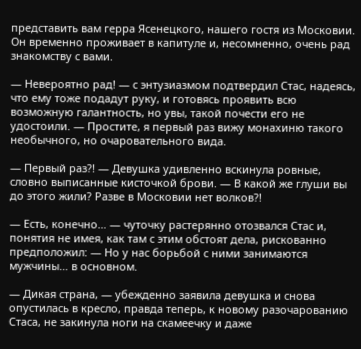представить вам герра Ясенецкого, нашего гостя из Московии. Он временно проживает в капитуле и, несомненно, очень рад знакомству с вами.

— Невероятно рад! — с энтузиазмом подтвердил Стас, надеясь, что ему тоже подадут руку, и готовясь проявить всю возможную галантность, но увы, такой почести его не удостоили. — Простите, я первый раз вижу монахиню такого необычного, но очаровательного вида.

— Первый раз?! — Девушка удивленно вскинула ровные, словно выписанные кисточкой брови. — В какой же глуши вы до этого жили? Разве в Московии нет волков?!

— Есть, конечно… — чуточку растерянно отозвался Стас и, понятия не имея, как там с этим обстоят дела, рискованно предположил: — Но у нас борьбой с ними занимаются мужчины… в основном.

— Дикая страна, — убежденно заявила девушка и снова опустилась в кресло, правда теперь, к новому разочарованию Стаса, не закинула ноги на скамеечку и даже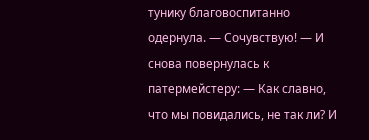тунику благовоспитанно одернула. — Сочувствую! — И снова повернулась к патермейстеру: — Как славно, что мы повидались, не так ли? И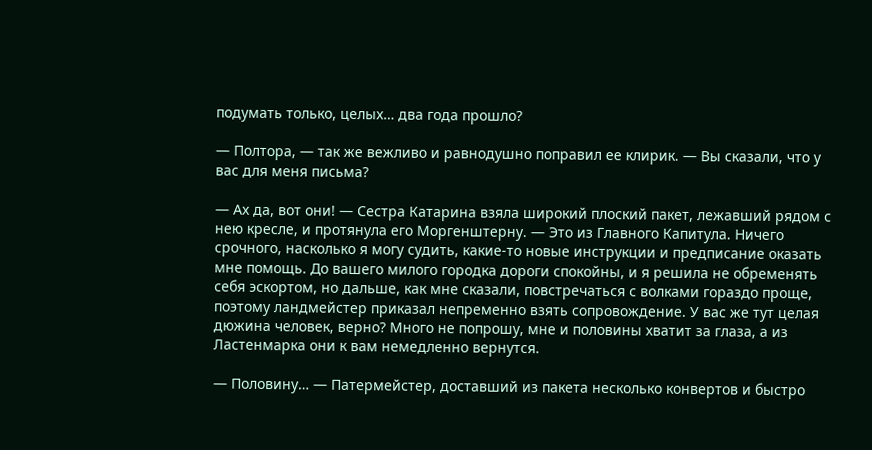подумать только, целых… два года прошло?

— Полтора, — так же вежливо и равнодушно поправил ее клирик. — Вы сказали, что у вас для меня письма?

— Ах да, вот они! — Сестра Катарина взяла широкий плоский пакет, лежавший рядом с нею кресле, и протянула его Моргенштерну. — Это из Главного Капитула. Ничего срочного, насколько я могу судить, какие-то новые инструкции и предписание оказать мне помощь. До вашего милого городка дороги спокойны, и я решила не обременять себя эскортом, но дальше, как мне сказали, повстречаться с волками гораздо проще, поэтому ландмейстер приказал непременно взять сопровождение. У вас же тут целая дюжина человек, верно? Много не попрошу, мне и половины хватит за глаза, а из Ластенмарка они к вам немедленно вернутся.

— Половину… — Патермейстер, доставший из пакета несколько конвертов и быстро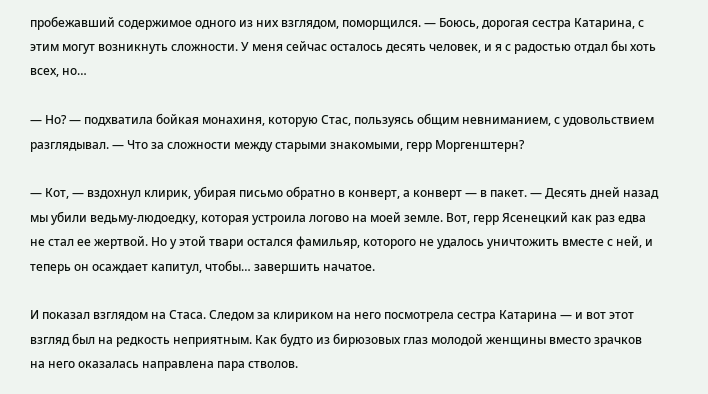пробежавший содержимое одного из них взглядом, поморщился. — Боюсь, дорогая сестра Катарина, с этим могут возникнуть сложности. У меня сейчас осталось десять человек, и я с радостью отдал бы хоть всех, но…

— Но? — подхватила бойкая монахиня, которую Стас, пользуясь общим невниманием, с удовольствием разглядывал. — Что за сложности между старыми знакомыми, герр Моргенштерн?

— Кот, — вздохнул клирик, убирая письмо обратно в конверт, а конверт — в пакет. — Десять дней назад мы убили ведьму-людоедку, которая устроила логово на моей земле. Вот, герр Ясенецкий как раз едва не стал ее жертвой. Но у этой твари остался фамильяр, которого не удалось уничтожить вместе с ней, и теперь он осаждает капитул, чтобы… завершить начатое.

И показал взглядом на Стаса. Следом за клириком на него посмотрела сестра Катарина — и вот этот взгляд был на редкость неприятным. Как будто из бирюзовых глаз молодой женщины вместо зрачков на него оказалась направлена пара стволов.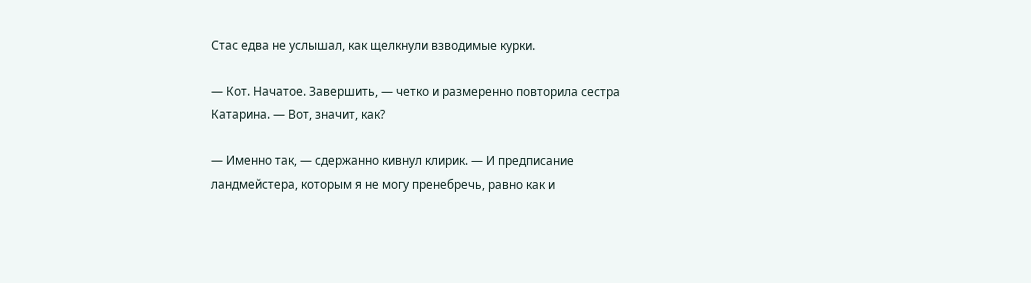Стас едва не услышал, как щелкнули взводимые курки.

— Кот. Начатое. Завершить, — четко и размеренно повторила сестра Катарина. — Вот, значит, как?

— Именно так, — сдержанно кивнул клирик. — И предписание ландмейстера, которым я не могу пренебречь, равно как и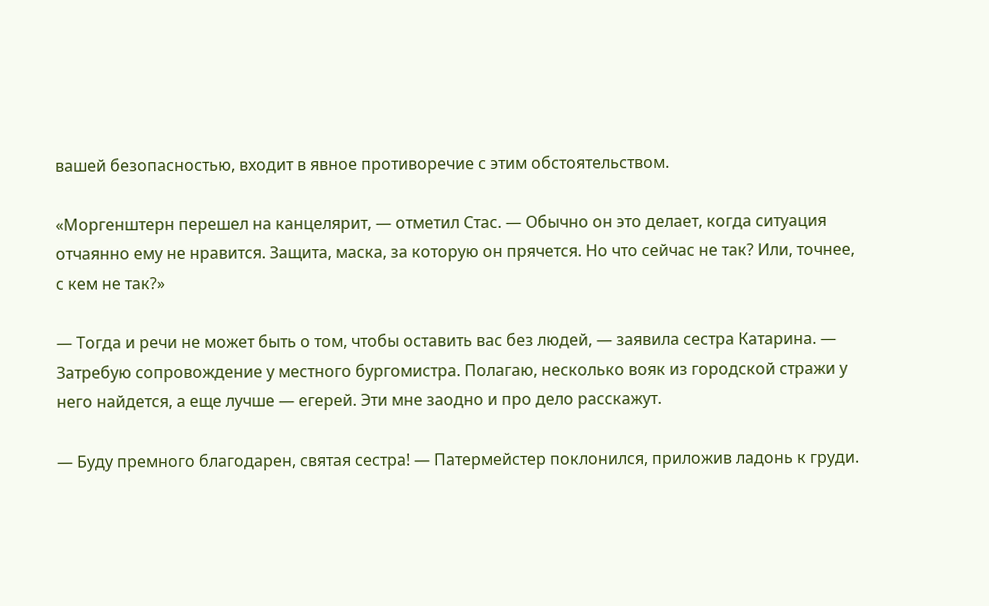вашей безопасностью, входит в явное противоречие с этим обстоятельством.

«Моргенштерн перешел на канцелярит, — отметил Стас. — Обычно он это делает, когда ситуация отчаянно ему не нравится. Защита, маска, за которую он прячется. Но что сейчас не так? Или, точнее, с кем не так?»

— Тогда и речи не может быть о том, чтобы оставить вас без людей, — заявила сестра Катарина. — Затребую сопровождение у местного бургомистра. Полагаю, несколько вояк из городской стражи у него найдется, а еще лучше — егерей. Эти мне заодно и про дело расскажут.

— Буду премного благодарен, святая сестра! — Патермейстер поклонился, приложив ладонь к груди.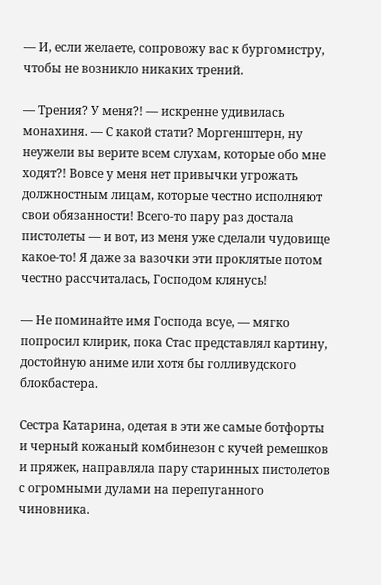— И, если желаете, сопровожу вас к бургомистру, чтобы не возникло никаких трений.

— Трения? У меня?! — искренне удивилась монахиня. — С какой стати? Моргенштерн, ну неужели вы верите всем слухам, которые обо мне ходят?! Вовсе у меня нет привычки угрожать должностным лицам, которые честно исполняют свои обязанности! Всего-то пару раз достала пистолеты — и вот, из меня уже сделали чудовище какое-то! Я даже за вазочки эти проклятые потом честно рассчиталась, Господом клянусь!

— Не поминайте имя Господа всуе, — мягко попросил клирик, пока Стас представлял картину, достойную аниме или хотя бы голливудского блокбастера.

Сестра Катарина, одетая в эти же самые ботфорты и черный кожаный комбинезон с кучей ремешков и пряжек, направляла пару старинных пистолетов с огромными дулами на перепуганного чиновника.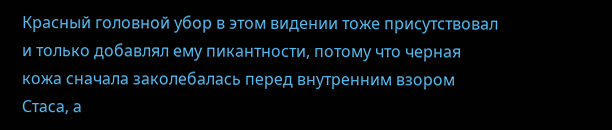Красный головной убор в этом видении тоже присутствовал и только добавлял ему пикантности, потому что черная кожа сначала заколебалась перед внутренним взором Стаса, а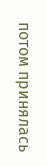потом принялась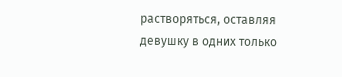растворяться, оставляя девушку в одних только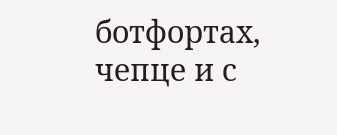ботфортах, чепце и с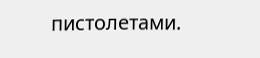пистолетами.